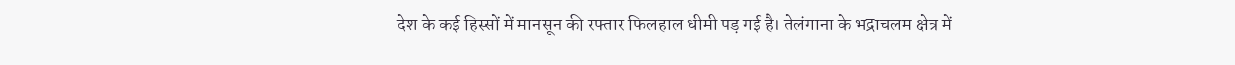देश के कई हिस्सों में मानसून की रफ्तार फिलहाल धीमी पड़ गई है। तेलंगाना के भद्राचलम क्षेत्र में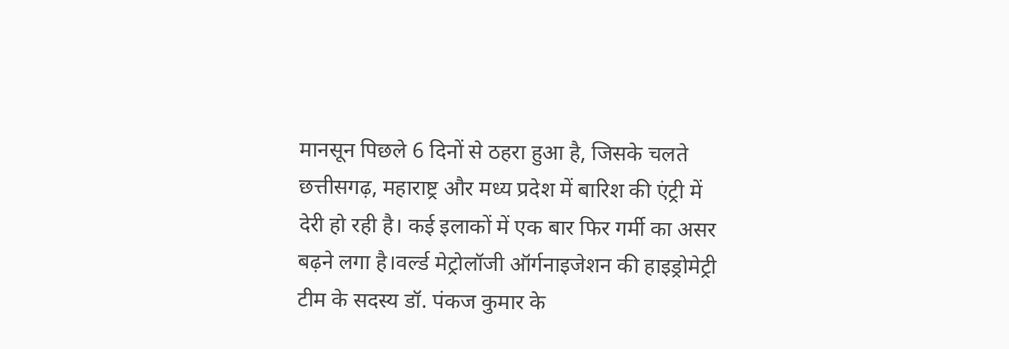मानसून पिछले 6 दिनों से ठहरा हुआ है, जिसके चलते छत्तीसगढ़, महाराष्ट्र और मध्य प्रदेश में बारिश की एंट्री में देरी हो रही है। कई इलाकों में एक बार फिर गर्मी का असर बढ़ने लगा है।वर्ल्ड मेट्रोलॉजी ऑर्गनाइजेशन की हाइड्रोमेट्री टीम के सदस्य डॉ. पंकज कुमार के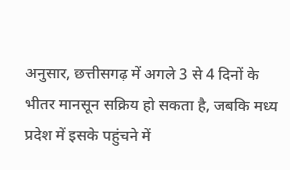अनुसार, छत्तीसगढ़ में अगले 3 से 4 दिनों के भीतर मानसून सक्रिय हो सकता है, जबकि मध्य प्रदेश में इसके पहुंचने में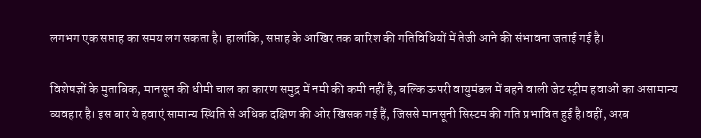लगभग एक सप्ताह का समय लग सकता है। हालांकि, सप्ताह के आखिर तक बारिश की गतिविधियों में तेजी आने की संभावना जताई गई है।

विशेषज्ञों के मुताबिक, मानसून की धीमी चाल का कारण समुद्र में नमी की कमी नहीं है, बल्कि ऊपरी वायुमंडल में बहने वाली जेट स्ट्रीम हवाओं का असामान्य व्यवहार है। इस बार ये हवाएं सामान्य स्थिति से अधिक दक्षिण की ओर खिसक गई हैं, जिससे मानसूनी सिस्टम की गति प्रभावित हुई है।वहीं, अरब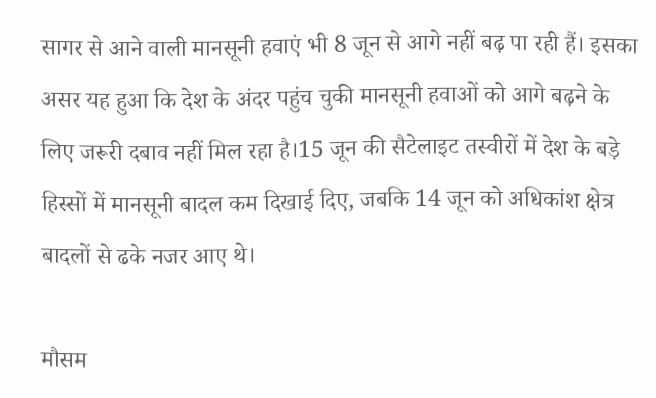सागर से आने वाली मानसूनी हवाएं भी 8 जून से आगे नहीं बढ़ पा रही हैं। इसका असर यह हुआ कि देश के अंदर पहुंच चुकी मानसूनी हवाओं को आगे बढ़ने के लिए जरूरी दबाव नहीं मिल रहा है।15 जून की सैटेलाइट तस्वीरों में देश के बड़े हिस्सों में मानसूनी बादल कम दिखाई दिए, जबकि 14 जून को अधिकांश क्षेत्र बादलों से ढके नजर आए थे।

मौसम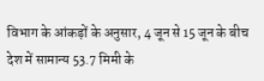विभाग के आंकड़ों के अनुसार, 4 जून से 15 जून के बीच देश में सामान्य 53.7 मिमी के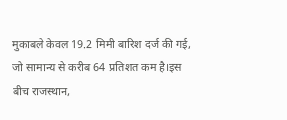मुकाबले केवल 19.2 मिमी बारिश दर्ज की गई, जो सामान्य से करीब 64 प्रतिशत कम है।इस बीच राजस्थान,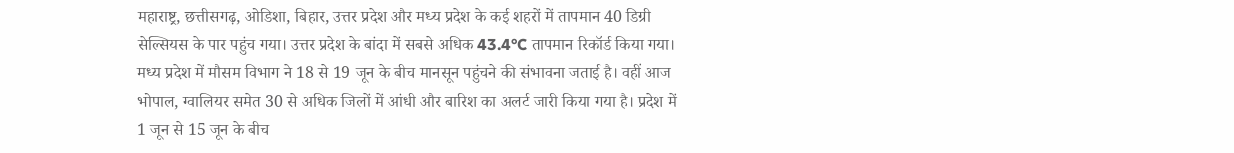महाराष्ट्र, छत्तीसगढ़, ओडिशा, बिहार, उत्तर प्रदेश और मध्य प्रदेश के कई शहरों में तापमान 40 डिग्री सेल्सियस के पार पहुंच गया। उत्तर प्रदेश के बांदा में सबसे अधिक 43.4°C तापमान रिकॉर्ड किया गया। मध्य प्रदेश में मौसम विभाग ने 18 से 19 जून के बीच मानसून पहुंचने की संभावना जताई है। वहीं आज भोपाल, ग्वालियर समेत 30 से अधिक जिलों में आंधी और बारिश का अलर्ट जारी किया गया है। प्रदेश में 1 जून से 15 जून के बीच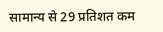सामान्य से 29 प्रतिशत कम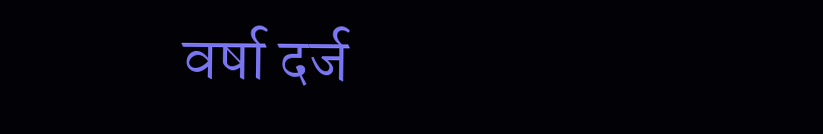वर्षा दर्ज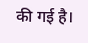की गई है।